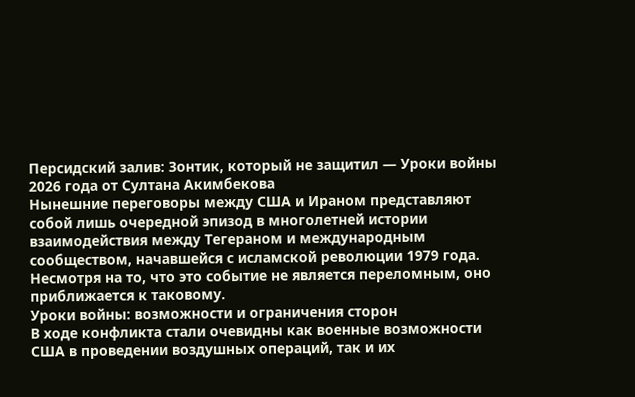Персидский залив: Зонтик, который не защитил — Уроки войны 2026 года от Султана Акимбекова
Нынешние переговоры между США и Ираном представляют собой лишь очередной эпизод в многолетней истории взаимодействия между Тегераном и международным сообществом, начавшейся с исламской революции 1979 года. Несмотря на то, что это событие не является переломным, оно приближается к таковому.
Уроки войны: возможности и ограничения сторон
В ходе конфликта стали очевидны как военные возможности США в проведении воздушных операций, так и их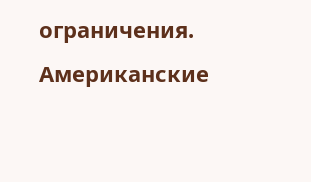ограничения. Американские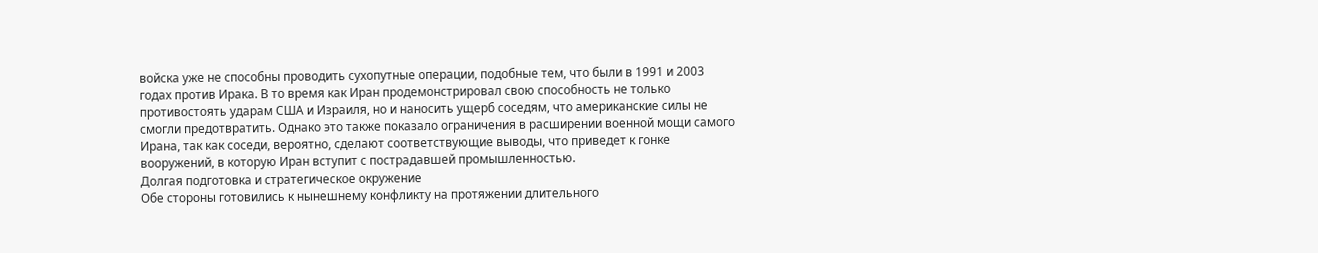войска уже не способны проводить сухопутные операции, подобные тем, что были в 1991 и 2003 годах против Ирака. В то время как Иран продемонстрировал свою способность не только противостоять ударам США и Израиля, но и наносить ущерб соседям, что американские силы не смогли предотвратить. Однако это также показало ограничения в расширении военной мощи самого Ирана, так как соседи, вероятно, сделают соответствующие выводы, что приведет к гонке вооружений, в которую Иран вступит с пострадавшей промышленностью.
Долгая подготовка и стратегическое окружение
Обе стороны готовились к нынешнему конфликту на протяжении длительного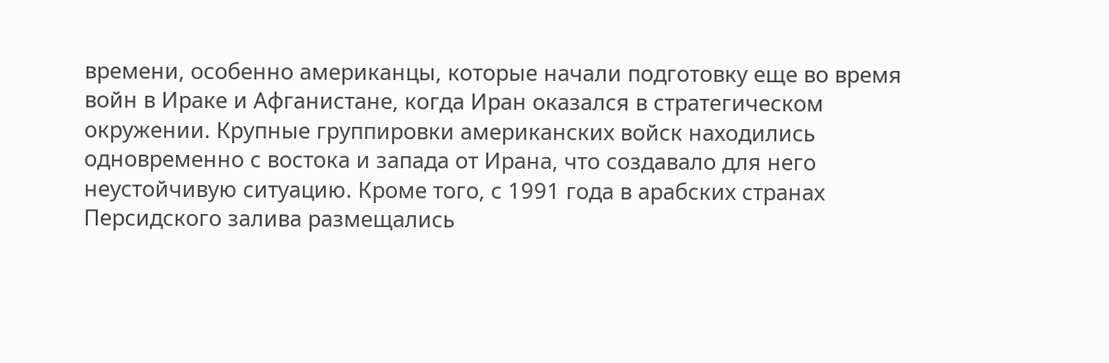времени, особенно американцы, которые начали подготовку еще во время войн в Ираке и Афганистане, когда Иран оказался в стратегическом окружении. Крупные группировки американских войск находились одновременно с востока и запада от Ирана, что создавало для него неустойчивую ситуацию. Кроме того, с 1991 года в арабских странах Персидского залива размещались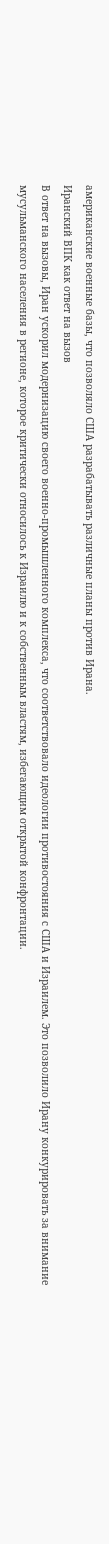американские военные базы, что позволяло США разрабатывать различные планы против Ирана.
Иранский ВПК как ответ на вызов
В ответ на вызовы, Иран ускорил модернизацию своего военно-промышленного комплекса, что соответствовало идеологии противостояния с США и Израилем. Это позволило Ирану конкурировать за внимание мусульманского населения в регионе, которое критически относилось к Израилю и к собственным властям, избегающим открытой конфронтации.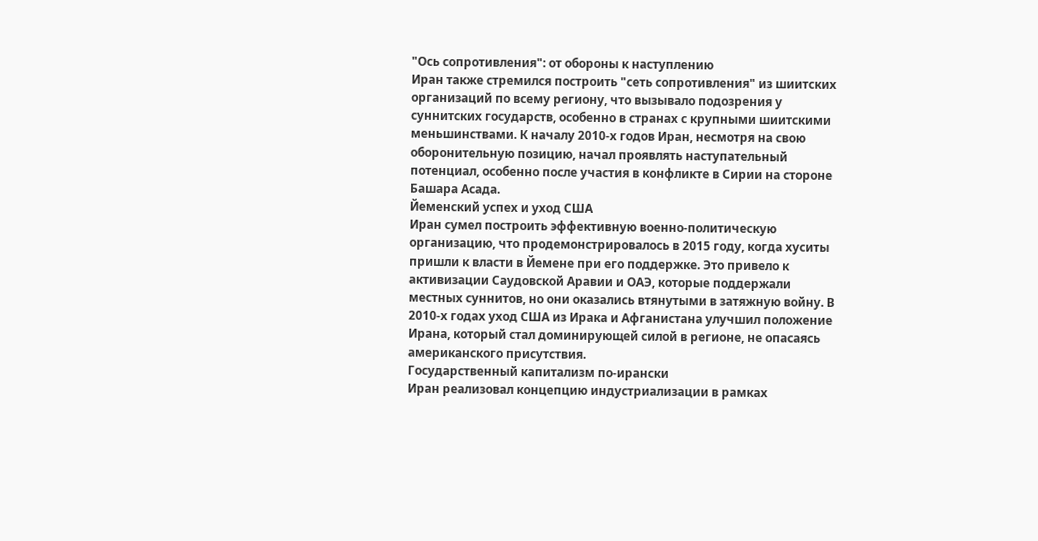"Ось сопротивления": от обороны к наступлению
Иран также стремился построить "сеть сопротивления" из шиитских организаций по всему региону, что вызывало подозрения у суннитских государств, особенно в странах с крупными шиитскими меньшинствами. К началу 2010-х годов Иран, несмотря на свою оборонительную позицию, начал проявлять наступательный потенциал, особенно после участия в конфликте в Сирии на стороне Башара Асада.
Йеменский успех и уход США
Иран сумел построить эффективную военно-политическую организацию, что продемонстрировалось в 2015 году, когда хуситы пришли к власти в Йемене при его поддержке. Это привело к активизации Саудовской Аравии и ОАЭ, которые поддержали местных суннитов, но они оказались втянутыми в затяжную войну. В 2010-х годах уход США из Ирака и Афганистана улучшил положение Ирана, который стал доминирующей силой в регионе, не опасаясь американского присутствия.
Государственный капитализм по-ирански
Иран реализовал концепцию индустриализации в рамках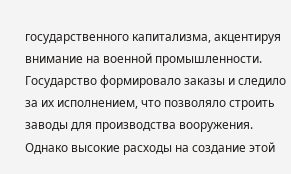государственного капитализма, акцентируя внимание на военной промышленности. Государство формировало заказы и следило за их исполнением, что позволяло строить заводы для производства вооружения. Однако высокие расходы на создание этой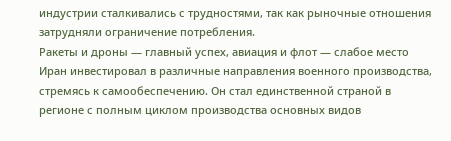индустрии сталкивались с трудностями, так как рыночные отношения затрудняли ограничение потребления.
Ракеты и дроны — главный успех, авиация и флот — слабое место
Иран инвестировал в различные направления военного производства, стремясь к самообеспечению. Он стал единственной страной в регионе с полным циклом производства основных видов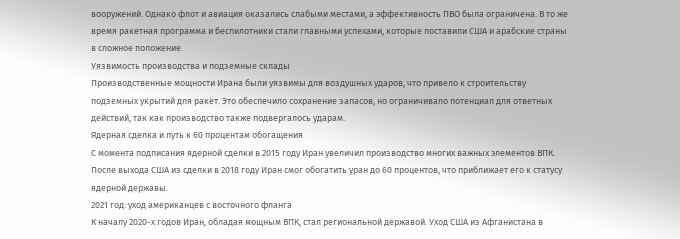вооружений. Однако флот и авиация оказались слабыми местами, а эффективность ПВО была ограничена. В то же время ракетная программа и беспилотники стали главными успехами, которые поставили США и арабские страны в сложное положение.
Уязвимость производства и подземные склады
Производственные мощности Ирана были уязвимы для воздушных ударов, что привело к строительству подземных укрытий для ракет. Это обеспечило сохранение запасов, но ограничивало потенциал для ответных действий, так как производство также подвергалось ударам.
Ядерная сделка и путь к 60 процентам обогащения
С момента подписания ядерной сделки в 2015 году Иран увеличил производство многих важных элементов ВПК. После выхода США из сделки в 2018 году Иран смог обогатить уран до 60 процентов, что приближает его к статусу ядерной державы.
2021 год: уход американцев с восточного фланга
К началу 2020-х годов Иран, обладая мощным ВПК, стал региональной державой. Уход США из Афганистана в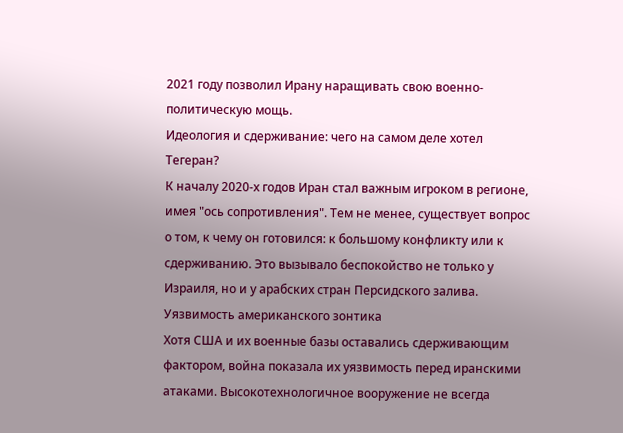2021 году позволил Ирану наращивать свою военно-политическую мощь.
Идеология и сдерживание: чего на самом деле хотел Тегеран?
К началу 2020-х годов Иран стал важным игроком в регионе, имея "ось сопротивления". Тем не менее, существует вопрос о том, к чему он готовился: к большому конфликту или к сдерживанию. Это вызывало беспокойство не только у Израиля, но и у арабских стран Персидского залива.
Уязвимость американского зонтика
Хотя США и их военные базы оставались сдерживающим фактором, война показала их уязвимость перед иранскими атаками. Высокотехнологичное вооружение не всегда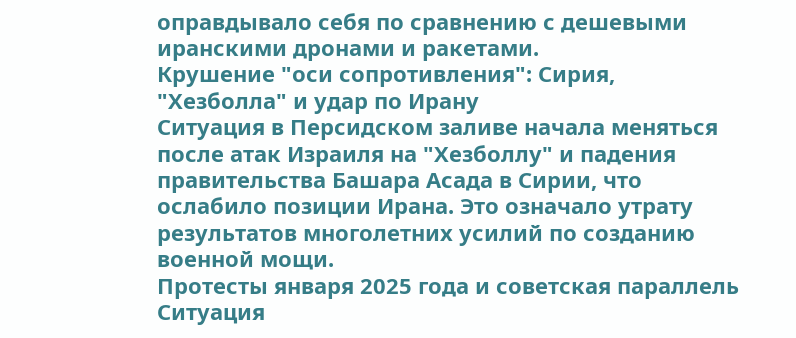оправдывало себя по сравнению с дешевыми иранскими дронами и ракетами.
Крушение "оси сопротивления": Сирия, "Хезболла" и удар по Ирану
Ситуация в Персидском заливе начала меняться после атак Израиля на "Хезболлу" и падения правительства Башара Асада в Сирии, что ослабило позиции Ирана. Это означало утрату результатов многолетних усилий по созданию военной мощи.
Протесты января 2025 года и советская параллель
Ситуация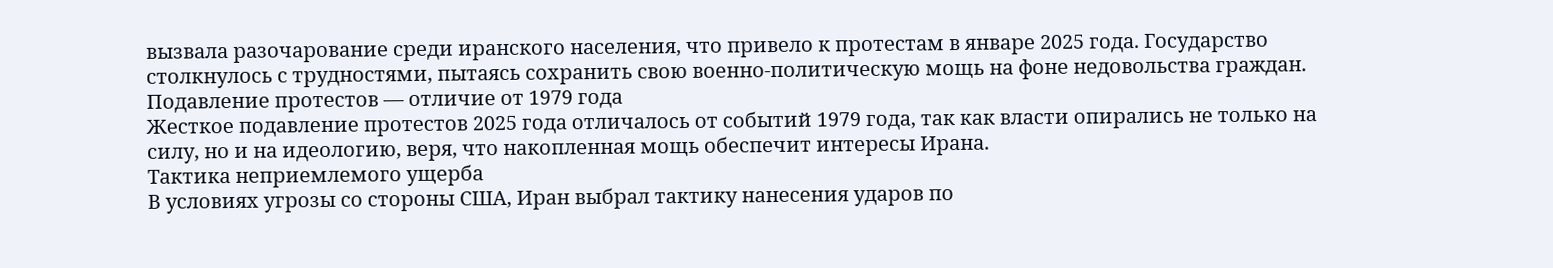вызвала разочарование среди иранского населения, что привело к протестам в январе 2025 года. Государство столкнулось с трудностями, пытаясь сохранить свою военно-политическую мощь на фоне недовольства граждан.
Подавление протестов — отличие от 1979 года
Жесткое подавление протестов 2025 года отличалось от событий 1979 года, так как власти опирались не только на силу, но и на идеологию, веря, что накопленная мощь обеспечит интересы Ирана.
Тактика неприемлемого ущерба
В условиях угрозы со стороны США, Иран выбрал тактику нанесения ударов по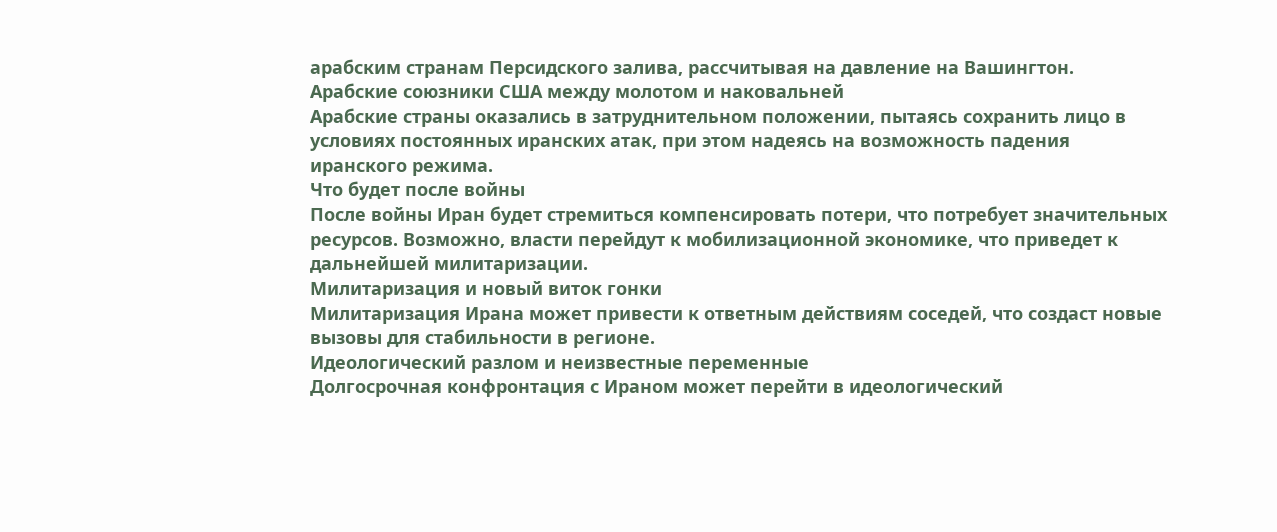арабским странам Персидского залива, рассчитывая на давление на Вашингтон.
Арабские союзники США между молотом и наковальней
Арабские страны оказались в затруднительном положении, пытаясь сохранить лицо в условиях постоянных иранских атак, при этом надеясь на возможность падения иранского режима.
Что будет после войны
После войны Иран будет стремиться компенсировать потери, что потребует значительных ресурсов. Возможно, власти перейдут к мобилизационной экономике, что приведет к дальнейшей милитаризации.
Милитаризация и новый виток гонки
Милитаризация Ирана может привести к ответным действиям соседей, что создаст новые вызовы для стабильности в регионе.
Идеологический разлом и неизвестные переменные
Долгосрочная конфронтация с Ираном может перейти в идеологический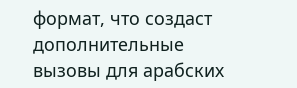формат, что создаст дополнительные вызовы для арабских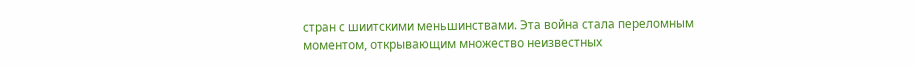стран с шиитскими меньшинствами. Эта война стала переломным моментом, открывающим множество неизвестных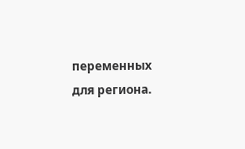переменных для региона.